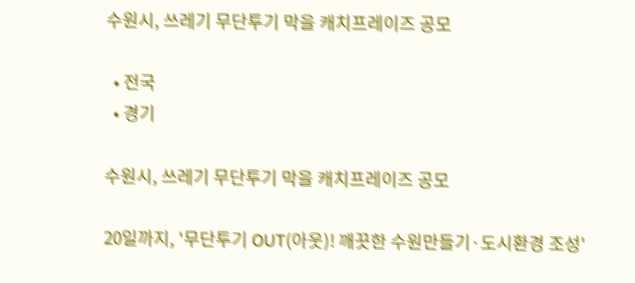수원시, 쓰레기 무단투기 막을 캐치프레이즈 공모

  • 전국
  • 경기

수원시, 쓰레기 무단투기 막을 캐치프레이즈 공모

20일까지, '무단투기 OUT(아웃)! 깨끗한 수원만들기·도시환경 조성'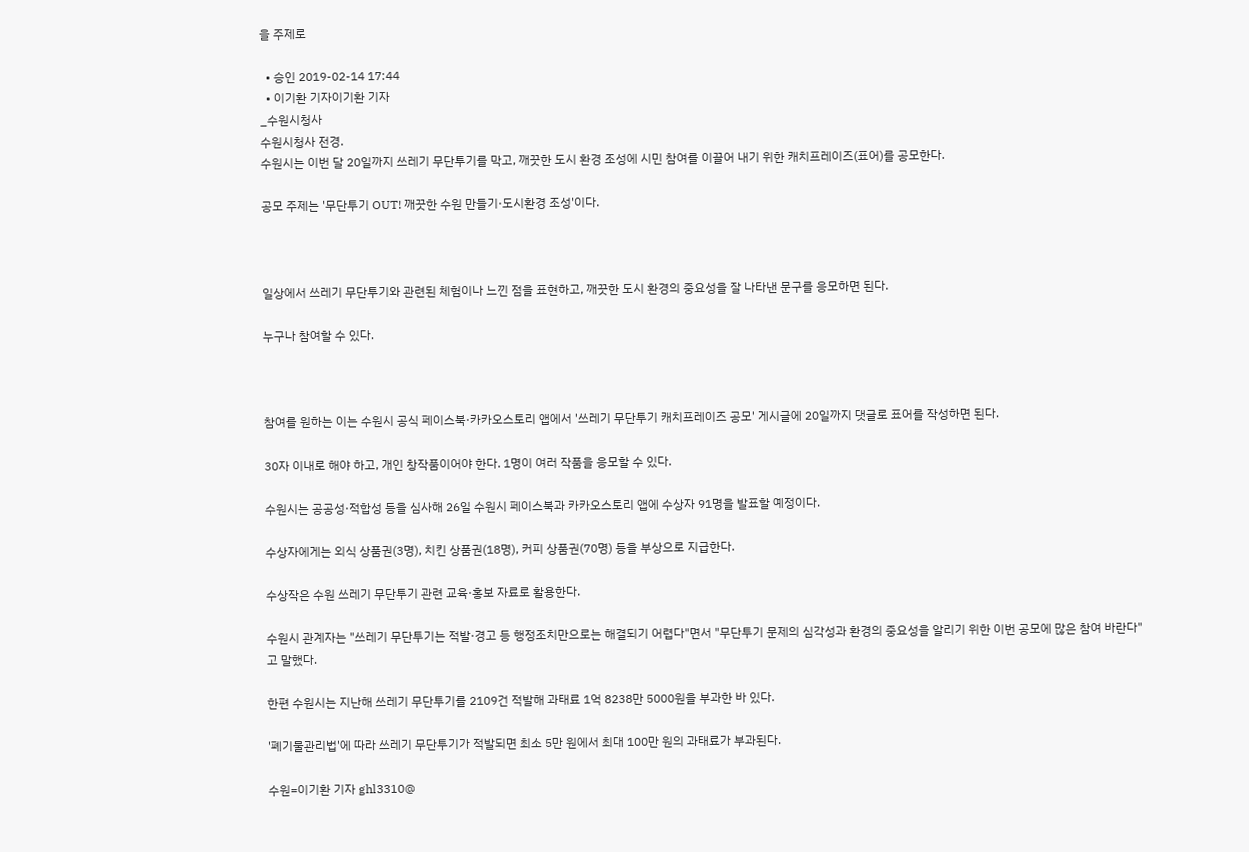을 주제로

  • 승인 2019-02-14 17:44
  • 이기환 기자이기환 기자
_수원시청사
수원시청사 전경.
수원시는 이번 달 20일까지 쓰레기 무단투기를 막고, 깨끗한 도시 환경 조성에 시민 참여를 이끌어 내기 위한 캐치프레이즈(표어)를 공모한다.

공모 주제는 '무단투기 OUT! 깨끗한 수원 만들기·도시환경 조성'이다.



일상에서 쓰레기 무단투기와 관련된 체험이나 느낀 점을 표현하고, 깨끗한 도시 환경의 중요성을 잘 나타낸 문구를 응모하면 된다.

누구나 참여할 수 있다.



참여를 원하는 이는 수원시 공식 페이스북·카카오스토리 앱에서 '쓰레기 무단투기 캐치프레이즈 공모' 게시글에 20일까지 댓글로 표어를 작성하면 된다.

30자 이내로 해야 하고, 개인 창작품이어야 한다. 1명이 여러 작품을 응모할 수 있다.

수원시는 공공성·적합성 등을 심사해 26일 수원시 페이스북과 카카오스토리 앱에 수상자 91명을 발표할 예정이다.

수상자에게는 외식 상품권(3명), 치킨 상품권(18명), 커피 상품권(70명) 등을 부상으로 지급한다.

수상작은 수원 쓰레기 무단투기 관련 교육·홍보 자료로 활용한다.

수원시 관계자는 "쓰레기 무단투기는 적발·경고 등 행정조치만으로는 해결되기 어렵다"면서 "무단투기 문제의 심각성과 환경의 중요성을 알리기 위한 이번 공모에 많은 참여 바란다"고 말했다.

한편 수원시는 지난해 쓰레기 무단투기를 2109건 적발해 과태료 1억 8238만 5000원을 부과한 바 있다.

'폐기물관리법'에 따라 쓰레기 무단투기가 적발되면 최소 5만 원에서 최대 100만 원의 과태료가 부과된다.

수원=이기환 기자 ghl3310@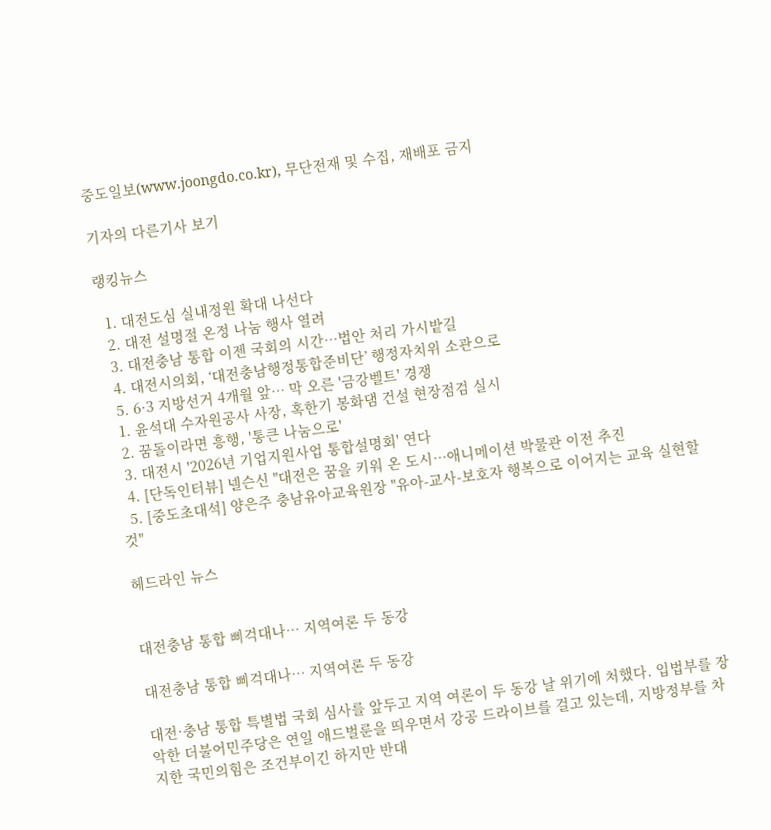중도일보(www.joongdo.co.kr), 무단전재 및 수집, 재배포 금지

기자의 다른기사 보기

랭킹뉴스

  1. 대전도심 실내정원 확대 나선다
  2. 대전 설명절 온정 나눔 행사 열려
  3. 대전충남 통합 이젠 국회의 시간…법안 처리 가시밭길
  4. 대전시의회, ‘대전충남행정통합준비단’ 행정자치위 소관으로
  5. 6·3 지방선거 4개월 앞… 막 오른 '금강벨트' 경쟁
  1. 윤석대 수자원공사 사장, 혹한기 봉화댐 건설 현장점검 실시
  2. 꿈돌이라면 흥행, '통큰 나눔으로'
  3. 대전시 '2026년 기업지원사업 통합설명회' 연다
  4. [단독인터뷰] 넬슨신 "대전은 꿈을 키워 온 도시…애니메이션 박물관 이전 추진
  5. [중도초대석] 양은주 충남유아교육원장 "유아-교사-보호자 행복으로 이어지는 교육 실현할 것"

헤드라인 뉴스


대전충남 통합 삐걱대나… 지역여론 두 동강

대전충남 통합 삐걱대나… 지역여론 두 동강

대전·충남 통합 특별법 국회 심사를 앞두고 지역 여론이 두 동강 날 위기에 처했다. 입법부를 장악한 더불어민주당은 연일 애드벌룬을 띄우면서 강공 드라이브를 걸고 있는데, 지방정부를 차지한 국민의힘은 조건부이긴 하지만 반대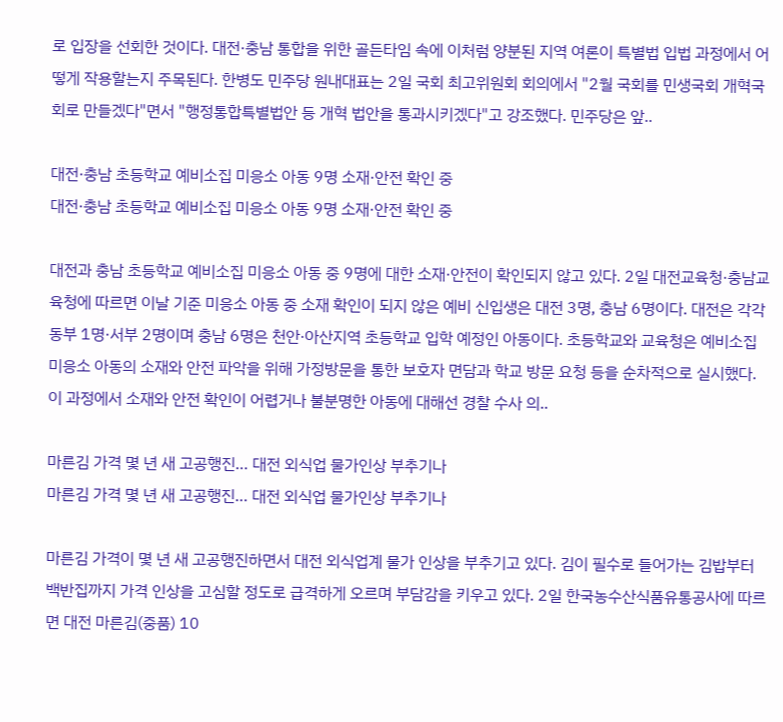로 입장을 선회한 것이다. 대전·충남 통합을 위한 골든타임 속에 이처럼 양분된 지역 여론이 특별법 입법 과정에서 어떻게 작용할는지 주목된다. 한병도 민주당 원내대표는 2일 국회 최고위원회 회의에서 "2월 국회를 민생국회 개혁국회로 만들겠다"면서 "행정통합특별법안 등 개혁 법안을 통과시키겠다"고 강조했다. 민주당은 앞..

대전·충남 초등학교 예비소집 미응소 아동 9명 소재·안전 확인 중
대전·충남 초등학교 예비소집 미응소 아동 9명 소재·안전 확인 중

대전과 충남 초등학교 예비소집 미응소 아동 중 9명에 대한 소재·안전이 확인되지 않고 있다. 2일 대전교육청·충남교육청에 따르면 이날 기준 미응소 아동 중 소재 확인이 되지 않은 예비 신입생은 대전 3명, 충남 6명이다. 대전은 각각 동부 1명·서부 2명이며 충남 6명은 천안·아산지역 초등학교 입학 예정인 아동이다. 초등학교와 교육청은 예비소집 미응소 아동의 소재와 안전 파악을 위해 가정방문을 통한 보호자 면담과 학교 방문 요청 등을 순차적으로 실시했다. 이 과정에서 소재와 안전 확인이 어렵거나 불분명한 아동에 대해선 경찰 수사 의..

마른김 가격 몇 년 새 고공행진… 대전 외식업 물가인상 부추기나
마른김 가격 몇 년 새 고공행진… 대전 외식업 물가인상 부추기나

마른김 가격이 몇 년 새 고공행진하면서 대전 외식업계 물가 인상을 부추기고 있다. 김이 필수로 들어가는 김밥부터 백반집까지 가격 인상을 고심할 정도로 급격하게 오르며 부담감을 키우고 있다. 2일 한국농수산식품유통공사에 따르면 대전 마른김(중품) 10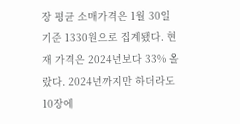장 평균 소매가격은 1월 30일 기준 1330원으로 집계됐다. 현재 가격은 2024년보다 33% 올랐다. 2024년까지만 하더라도 10장에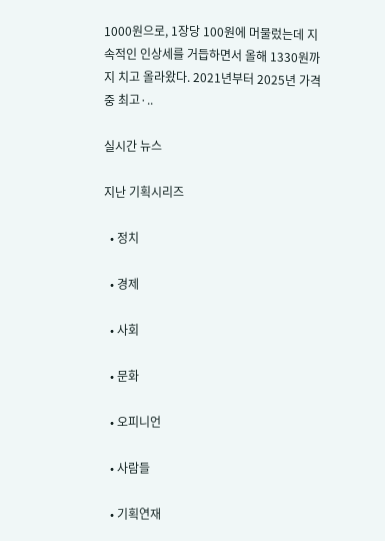1000원으로, 1장당 100원에 머물렀는데 지속적인 인상세를 거듭하면서 올해 1330원까지 치고 올라왔다. 2021년부터 2025년 가격 중 최고·..

실시간 뉴스

지난 기획시리즈

  • 정치

  • 경제

  • 사회

  • 문화

  • 오피니언

  • 사람들

  • 기획연재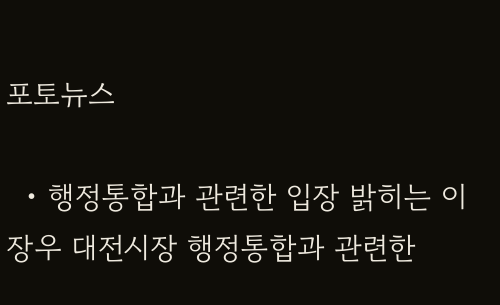포토뉴스

  • 행정통합과 관련한 입장 밝히는 이장우 대전시장 행정통합과 관련한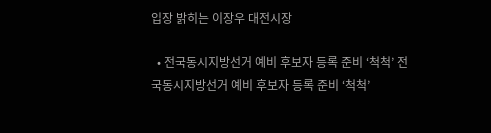입장 밝히는 이장우 대전시장

  • 전국동시지방선거 예비 후보자 등록 준비 ‘척척’ 전국동시지방선거 예비 후보자 등록 준비 ‘척척’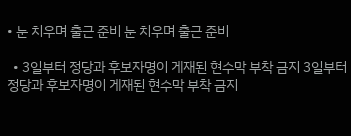• 눈 치우며 출근 준비 눈 치우며 출근 준비

  • 3일부터 정당과 후보자명이 게재된 현수막 부착 금지 3일부터 정당과 후보자명이 게재된 현수막 부착 금지